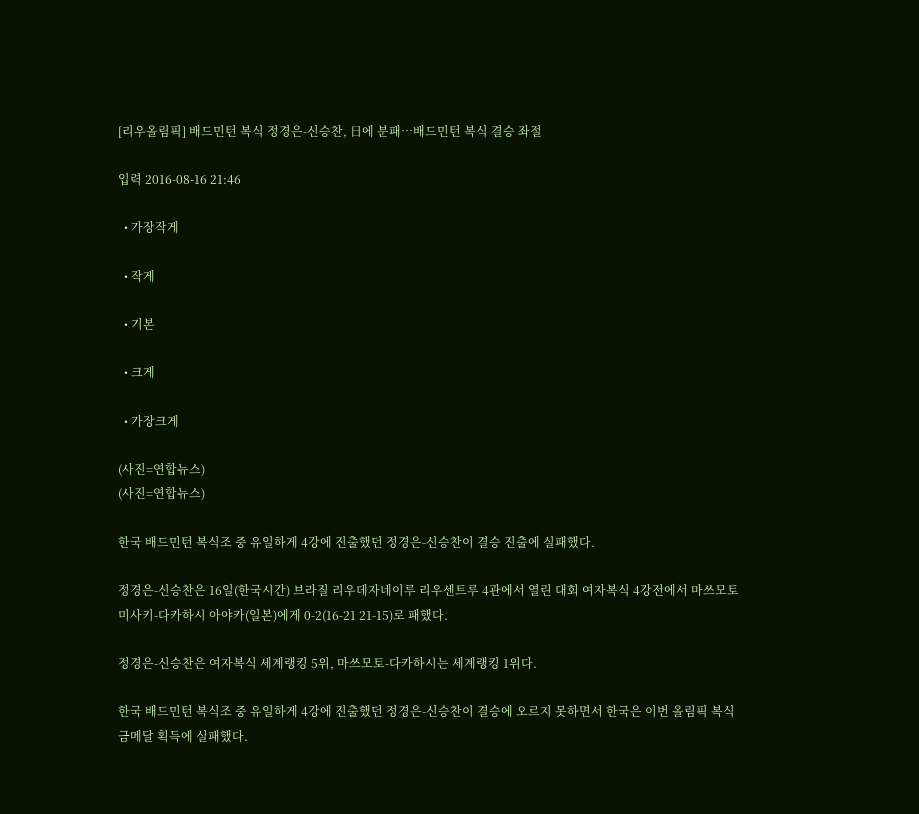[리우올림픽] 배드민턴 복식 정경은-신승찬, 日에 분패…배드민턴 복식 결승 좌절

입력 2016-08-16 21:46

  • 가장작게

  • 작게

  • 기본

  • 크게

  • 가장크게

(사진=연합뉴스)
(사진=연합뉴스)

한국 배드민턴 복식조 중 유일하게 4강에 진출했던 정경은-신승찬이 결승 진출에 실패했다.

정경은-신승찬은 16일(한국시간) 브라질 리우데자네이루 리우센트루 4관에서 열린 대회 여자복식 4강전에서 마쓰모토 미사키-다카하시 아야카(일본)에게 0-2(16-21 21-15)로 패했다.

정경은-신승찬은 여자복식 세계랭킹 5위, 마쓰모토-다카하시는 세계랭킹 1위다.

한국 배드민턴 복식조 중 유일하게 4강에 진출했던 정경은-신승찬이 결승에 오르지 못하면서 한국은 이번 올림픽 복식 금메달 획득에 실패했다.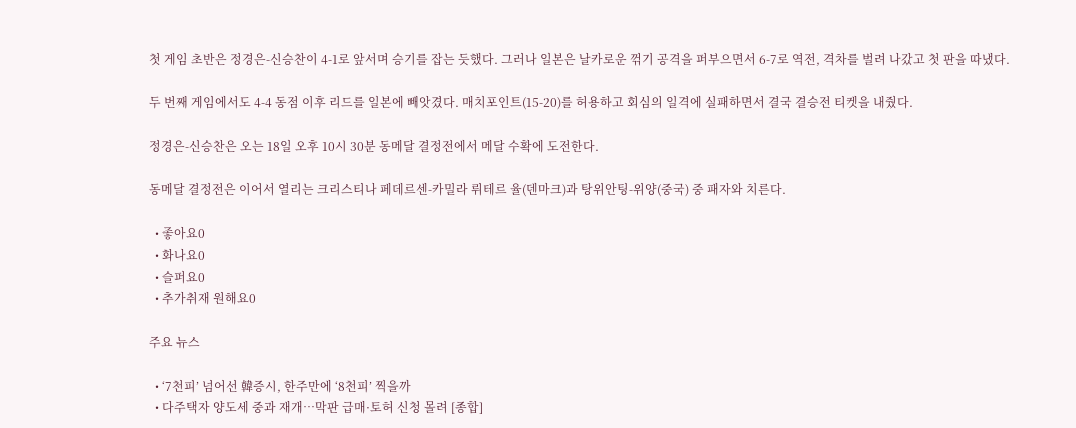첫 게임 초반은 정경은-신승찬이 4-1로 앞서며 승기를 잡는 듯했다. 그러나 일본은 날카로운 꺾기 공격을 퍼부으면서 6-7로 역전, 격차를 벌려 나갔고 첫 판을 따냈다.

두 번째 게임에서도 4-4 동점 이후 리드를 일본에 빼앗겼다. 매치포인트(15-20)를 허용하고 회심의 일격에 실패하면서 결국 결승전 티켓을 내줬다.

정경은-신승찬은 오는 18일 오후 10시 30분 동메달 결정전에서 메달 수확에 도전한다.

동메달 결정전은 이어서 열리는 크리스티나 페데르센-카밀라 뤼테르 율(덴마크)과 탕위안팅-위양(중국) 중 패자와 치른다.

  • 좋아요0
  • 화나요0
  • 슬퍼요0
  • 추가취재 원해요0

주요 뉴스

  • ‘7천피’ 넘어선 韓증시, 한주만에 ‘8천피’ 찍을까
  • 다주택자 양도세 중과 재개⋯막판 급매·토허 신청 몰려 [종합]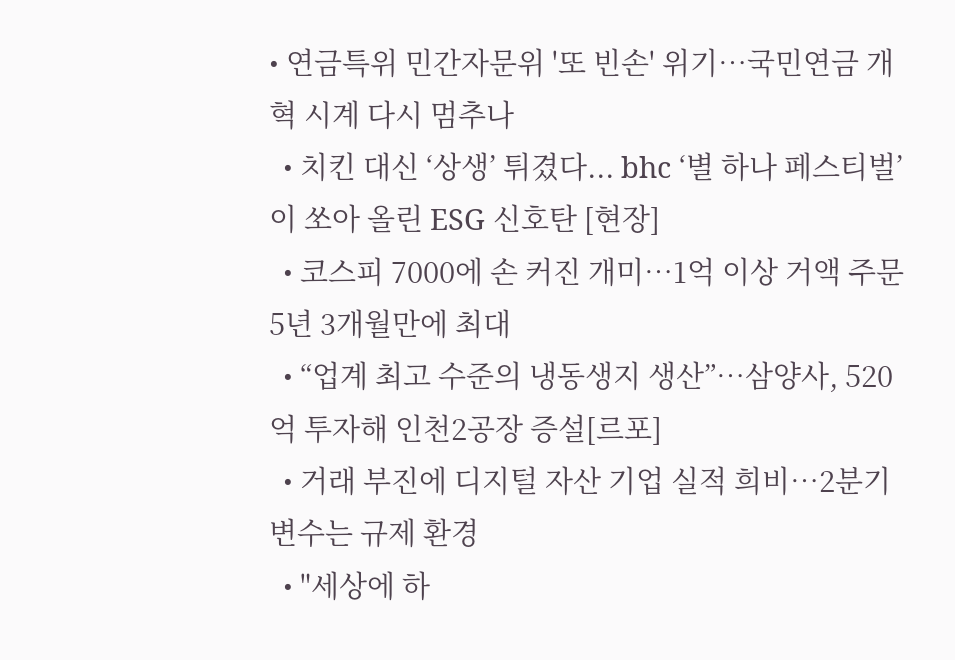• 연금특위 민간자문위 '또 빈손' 위기⋯국민연금 개혁 시계 다시 멈추나
  • 치킨 대신 ‘상생’ 튀겼다... bhc ‘별 하나 페스티벌’이 쏘아 올린 ESG 신호탄 [현장]
  • 코스피 7000에 손 커진 개미…1억 이상 거액 주문 5년 3개월만에 최대
  • “업계 최고 수준의 냉동생지 생산”…삼양사, 520억 투자해 인천2공장 증설[르포]
  • 거래 부진에 디지털 자산 기업 실적 희비…2분기 변수는 규제 환경
  • "세상에 하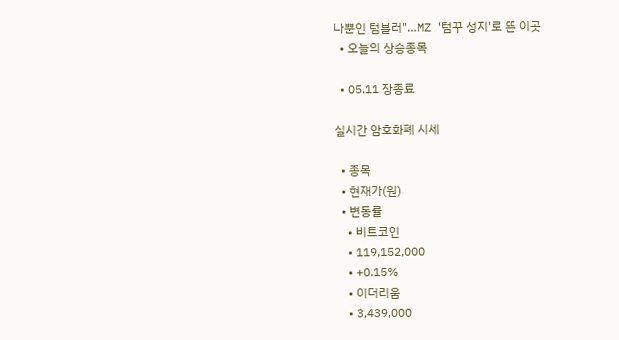나뿐인 텀블러"…MZ '텀꾸 성지'로 뜬 이곳
  • 오늘의 상승종목

  • 05.11 장종료

실시간 암호화폐 시세

  • 종목
  • 현재가(원)
  • 변동률
    • 비트코인
    • 119,152,000
    • +0.15%
    • 이더리움
    • 3,439,000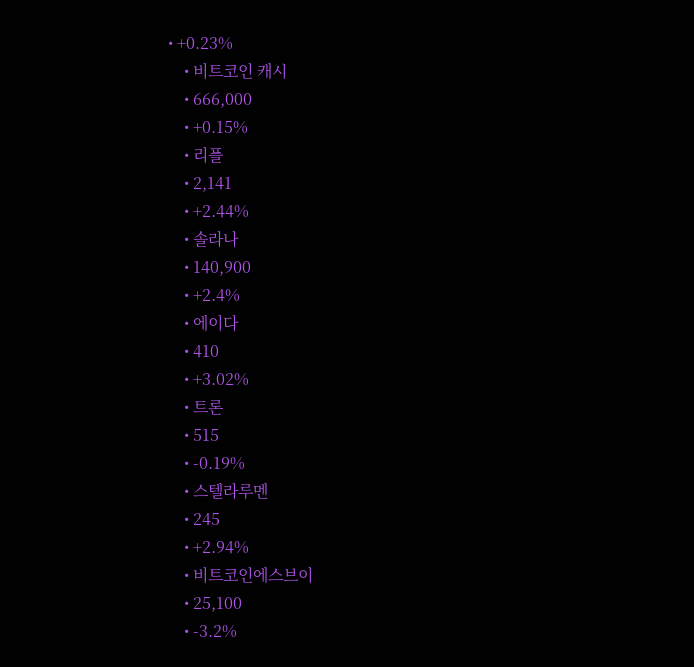• +0.23%
    • 비트코인 캐시
    • 666,000
    • +0.15%
    • 리플
    • 2,141
    • +2.44%
    • 솔라나
    • 140,900
    • +2.4%
    • 에이다
    • 410
    • +3.02%
    • 트론
    • 515
    • -0.19%
    • 스텔라루멘
    • 245
    • +2.94%
    • 비트코인에스브이
    • 25,100
    • -3.2%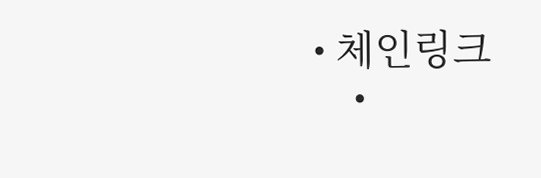• 체인링크
    •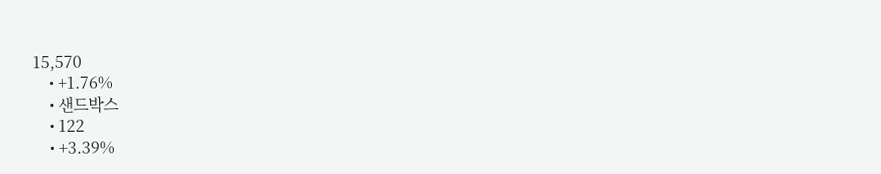15,570
    • +1.76%
    • 샌드박스
    • 122
    • +3.39%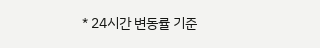* 24시간 변동률 기준